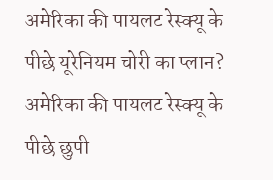अमेरिका की पायलट रेस्क्यू के पीछे यूरेनियम चोरी का प्लान?
अमेरिका की पायलट रेस्क्यू के पीछे छुपी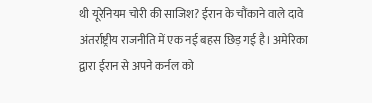थी यूरेनियम चोरी की साजिश? ईरान के चौंकाने वाले दावे
अंतर्राष्ट्रीय राजनीति में एक नई बहस छिड़ गई है। अमेरिका द्वारा ईरान से अपने कर्नल को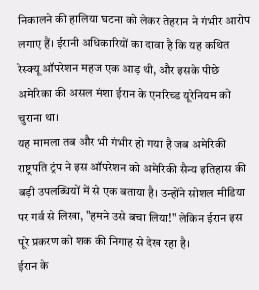निकालने की हालिया घटना को लेकर तेहरान ने गंभीर आरोप लगाए हैं। ईरानी अधिकारियों का दावा है कि यह कथित रेस्क्यू ऑपरेशन महज एक आड़ थी, और इसके पीछे अमेरिका की असल मंशा ईरान के एनरिच्ड यूरेनियम को चुराना था।
यह मामला तब और भी गंभीर हो गया है जब अमेरिकी राष्ट्रपति ट्रंप ने इस ऑपरेशन को अमेरिकी सैन्य इतिहास की बड़ी उपलब्धियों में से एक बताया है। उन्होंने सोशल मीडिया पर गर्व से लिखा, "हमने उसे बचा लिया!" लेकिन ईरान इस पूरे प्रकरण को शक की निगाह से देख रहा है।
ईरान के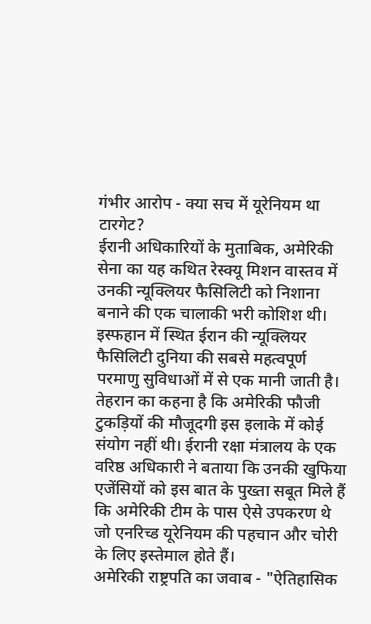गंभीर आरोप - क्या सच में यूरेनियम था टारगेट?
ईरानी अधिकारियों के मुताबिक, अमेरिकी सेना का यह कथित रेस्क्यू मिशन वास्तव में उनकी न्यूक्लियर फैसिलिटी को निशाना बनाने की एक चालाकी भरी कोशिश थी। इस्फहान में स्थित ईरान की न्यूक्लियर फैसिलिटी दुनिया की सबसे महत्वपूर्ण परमाणु सुविधाओं में से एक मानी जाती है।
तेहरान का कहना है कि अमेरिकी फौजी टुकड़ियों की मौजूदगी इस इलाके में कोई संयोग नहीं थी। ईरानी रक्षा मंत्रालय के एक वरिष्ठ अधिकारी ने बताया कि उनकी खुफिया एजेंसियों को इस बात के पुख्ता सबूत मिले हैं कि अमेरिकी टीम के पास ऐसे उपकरण थे जो एनरिच्ड यूरेनियम की पहचान और चोरी के लिए इस्तेमाल होते हैं।
अमेरिकी राष्ट्रपति का जवाब - "ऐतिहासिक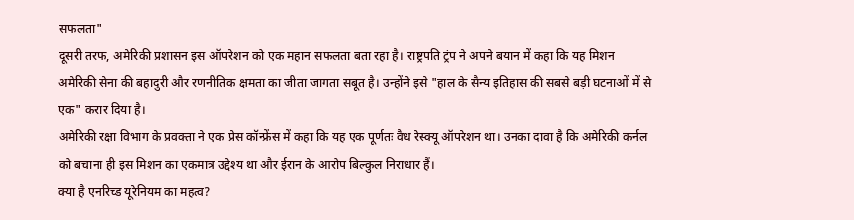सफलता"
दूसरी तरफ, अमेरिकी प्रशासन इस ऑपरेशन को एक महान सफलता बता रहा है। राष्ट्रपति ट्रंप ने अपने बयान में कहा कि यह मिशन अमेरिकी सेना की बहादुरी और रणनीतिक क्षमता का जीता जागता सबूत है। उन्होंने इसे "हाल के सैन्य इतिहास की सबसे बड़ी घटनाओं में से एक" करार दिया है।
अमेरिकी रक्षा विभाग के प्रवक्ता ने एक प्रेस कॉन्फ्रेंस में कहा कि यह एक पूर्णतः वैध रेस्क्यू ऑपरेशन था। उनका दावा है कि अमेरिकी कर्नल को बचाना ही इस मिशन का एकमात्र उद्देश्य था और ईरान के आरोप बिल्कुल निराधार हैं।
क्या है एनरिच्ड यूरेनियम का महत्व?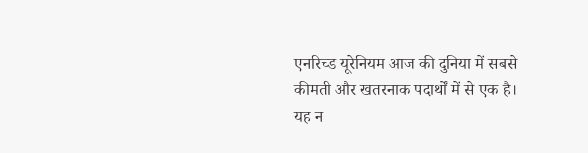एनरिच्ड यूरेनियम आज की दुनिया में सबसे कीमती और खतरनाक पदार्थों में से एक है। यह न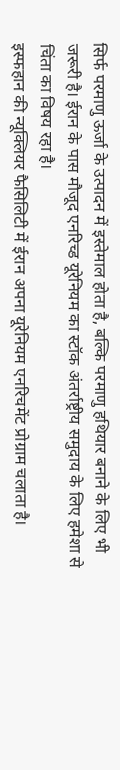सिर्फ परमाणु ऊर्जा के उत्पादन में इस्तेमाल होता है, बल्कि परमाणु हथियार बनाने के लिए भी जरूरी है। ईरान के पास मौजूद एनरिच्ड यूरेनियम का स्टॉक अंतर्राष्ट्रीय समुदाय के लिए हमेशा से चिंता का विषय रहा है।
इस्फहान की न्यूक्लियर फैसिलिटी में ईरान अपना यूरेनियम एनरिचमेंट प्रोग्राम चलाता है।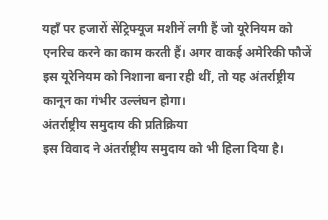यहाँ पर हजारों सेंट्रिफ्यूज मशीनें लगी हैं जो यूरेनियम को एनरिच करने का काम करती हैं। अगर वाकई अमेरिकी फौजें इस यूरेनियम को निशाना बना रही थीं, तो यह अंतर्राष्ट्रीय कानून का गंभीर उल्लंघन होगा।
अंतर्राष्ट्रीय समुदाय की प्रतिक्रिया
इस विवाद ने अंतर्राष्ट्रीय समुदाय को भी हिला दिया है।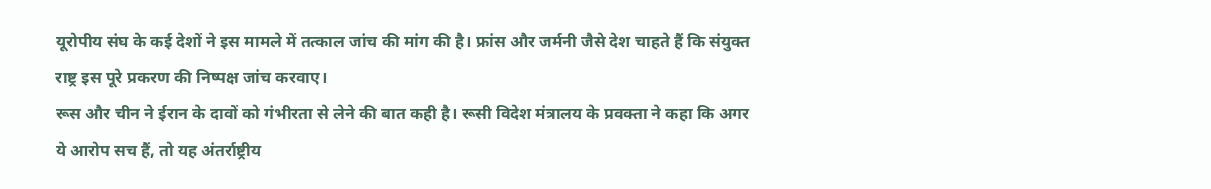यूरोपीय संघ के कई देशों ने इस मामले में तत्काल जांच की मांग की है। फ्रांस और जर्मनी जैसे देश चाहते हैं कि संयुक्त राष्ट्र इस पूरे प्रकरण की निष्पक्ष जांच करवाए।
रूस और चीन ने ईरान के दावों को गंभीरता से लेने की बात कही है। रूसी विदेश मंत्रालय के प्रवक्ता ने कहा कि अगर ये आरोप सच हैं, तो यह अंतर्राष्ट्रीय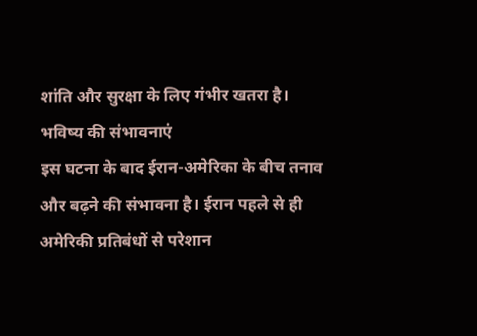शांति और सुरक्षा के लिए गंभीर खतरा है।
भविष्य की संभावनाएं
इस घटना के बाद ईरान-अमेरिका के बीच तनाव और बढ़ने की संभावना है। ईरान पहले से ही अमेरिकी प्रतिबंधों से परेशान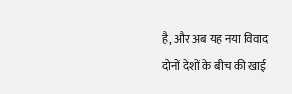है, और अब यह नया विवाद दोनों देशों के बीच की खाई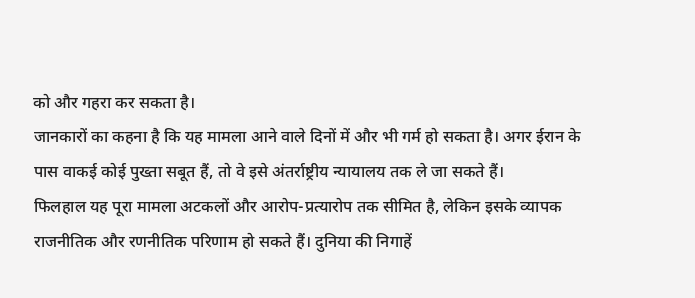को और गहरा कर सकता है।
जानकारों का कहना है कि यह मामला आने वाले दिनों में और भी गर्म हो सकता है। अगर ईरान के पास वाकई कोई पुख्ता सबूत हैं, तो वे इसे अंतर्राष्ट्रीय न्यायालय तक ले जा सकते हैं।
फिलहाल यह पूरा मामला अटकलों और आरोप-प्रत्यारोप तक सीमित है, लेकिन इसके व्यापक राजनीतिक और रणनीतिक परिणाम हो सकते हैं। दुनिया की निगाहें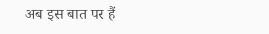अब इस बात पर हैं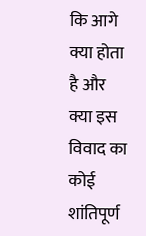कि आगे क्या होता है और क्या इस विवाद का कोई शांतिपूर्ण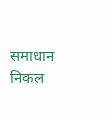समाधान निकल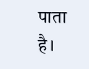पाता है।